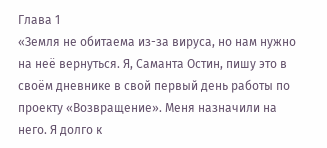Глава 1
«Земля не обитаема из-за вируса, но нам нужно на неё вернуться. Я, Саманта Остин, пишу это в своём дневнике в свой первый день работы по проекту «Возвращение». Меня назначили на него. Я долго к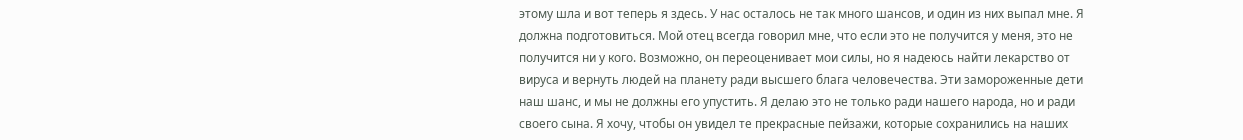этому шла и вот теперь я здесь. У нас осталось не так много шансов, и один из них выпал мне. Я должна подготовиться. Мой отец всегда говорил мне, что если это не получится у меня, это не получится ни у кого. Возможно, он переоценивает мои силы, но я надеюсь найти лекарство от вируса и вернуть людей на планету ради высшего блага человечества. Эти замороженные дети наш шанс, и мы не должны его упустить. Я делаю это не только ради нашего народа, но и ради своего сына. Я хочу, чтобы он увидел те прекрасные пейзажи, которые сохранились на наших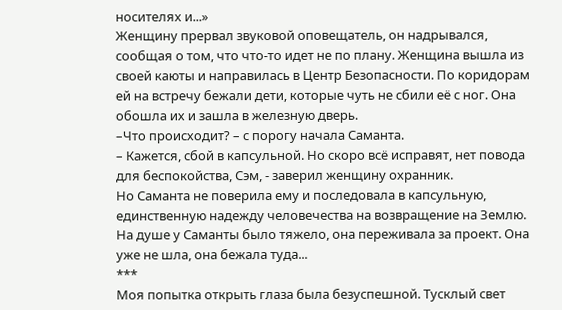носителях и...»
Женщину прервал звуковой оповещатель, он надрывался, сообщая о том, что что-то идет не по плану. Женщина вышла из своей каюты и направилась в Центр Безопасности. По коридорам ей на встречу бежали дети, которые чуть не сбили её с ног. Она обошла их и зашла в железную дверь.
–Что происходит? – с порогу начала Саманта.
– Кажется, сбой в капсульной. Но скоро всё исправят, нет повода для беспокойства, Сэм, - заверил женщину охранник.
Но Саманта не поверила ему и последовала в капсульную, единственную надежду человечества на возвращение на Землю. На душе у Саманты было тяжело, она переживала за проект. Она уже не шла, она бежала туда...
***
Моя попытка открыть глаза была безуспешной. Тусклый свет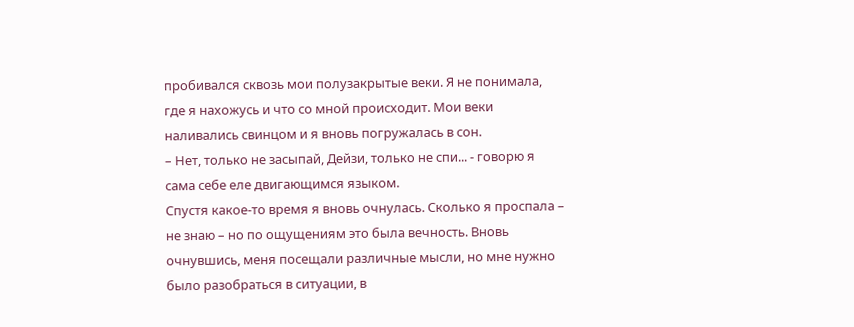пробивался сквозь мои полузакрытые веки. Я не понимала, где я нахожусь и что со мной происходит. Мои веки наливались свинцом и я вновь погружалась в сон.
– Нет, только не засыпай, Дейзи, только не спи... - говорю я сама себе еле двигающимся языком.
Спустя какое-то время я вновь очнулась. Сколько я проспала – не знаю – но по ощущениям это была вечность. Вновь очнувшись, меня посещали различные мысли, но мне нужно было разобраться в ситуации, в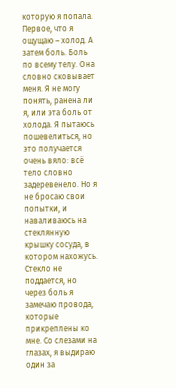которую я попала.
Первое, что я ощущаю – холод. А затем боль. Боль по всему телу. Она словно сковывает меня. Я не могу понять, ранена ли я, или эта боль от холода. Я пытаюсь пошевелиться, но это получается очень вяло: всё тело словно задеревенело. Но я не бросаю свои попытки, и наваливаюсь на стеклянную крышку сосуда, в котором нахожусь. Стекло не поддается, но через боль я замечаю провода, которые прикреплены ко мне. Со слезами на глазах, я выдираю один за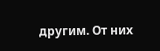другим. От них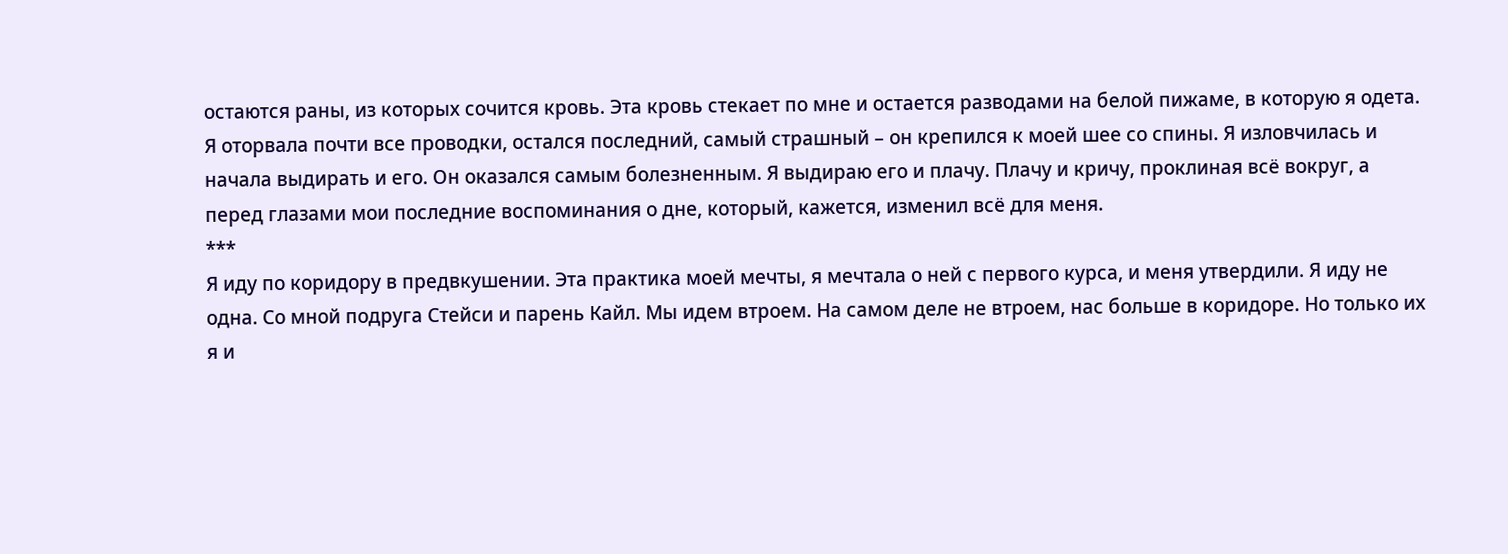остаются раны, из которых сочится кровь. Эта кровь стекает по мне и остается разводами на белой пижаме, в которую я одета. Я оторвала почти все проводки, остался последний, самый страшный – он крепился к моей шее со спины. Я изловчилась и начала выдирать и его. Он оказался самым болезненным. Я выдираю его и плачу. Плачу и кричу, проклиная всё вокруг, а перед глазами мои последние воспоминания о дне, который, кажется, изменил всё для меня.
***
Я иду по коридору в предвкушении. Эта практика моей мечты, я мечтала о ней с первого курса, и меня утвердили. Я иду не одна. Со мной подруга Стейси и парень Кайл. Мы идем втроем. На самом деле не втроем, нас больше в коридоре. Но только их я и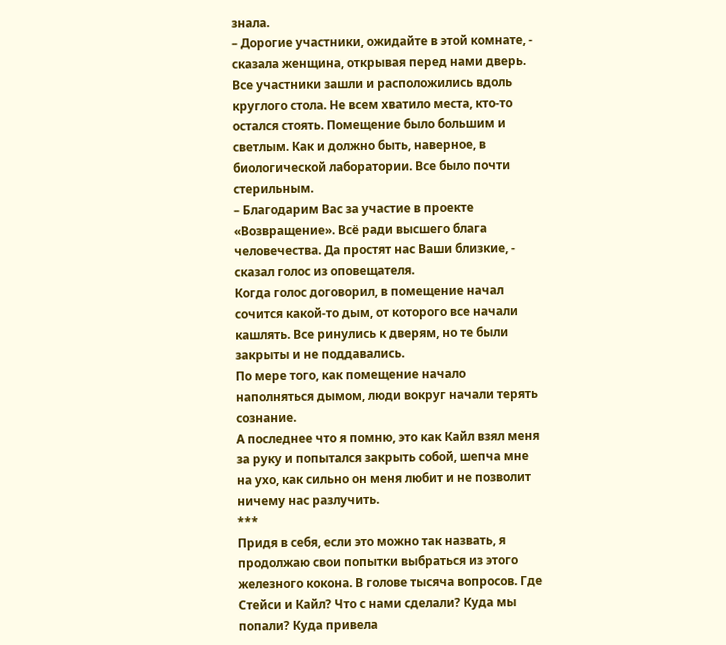знала.
– Дорогие участники, ожидайте в этой комнате, - сказала женщина, открывая перед нами дверь.
Все участники зашли и расположились вдоль круглого стола. Не всем хватило места, кто-то остался стоять. Помещение было большим и светлым. Как и должно быть, наверное, в биологической лаборатории. Все было почти стерильным.
– Благодарим Вас за участие в проекте «Возвращение». Всё ради высшего блага человечества. Да простят нас Ваши близкие, - сказал голос из оповещателя.
Когда голос договорил, в помещение начал сочится какой-то дым, от которого все начали кашлять. Все ринулись к дверям, но те были закрыты и не поддавались.
По мере того, как помещение начало наполняться дымом, люди вокруг начали терять сознание.
А последнее что я помню, это как Кайл взял меня за руку и попытался закрыть собой, шепча мне на ухо, как сильно он меня любит и не позволит ничему нас разлучить.
***
Придя в себя, если это можно так назвать, я продолжаю свои попытки выбраться из этого железного кокона. В голове тысяча вопросов. Где Стейси и Кайл? Что с нами сделали? Куда мы попали? Куда привела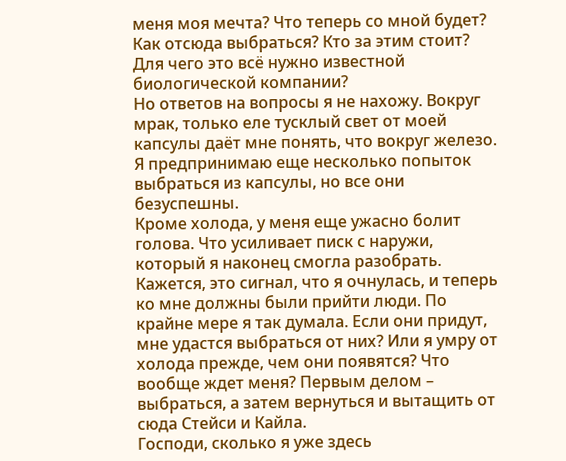меня моя мечта? Что теперь со мной будет? Как отсюда выбраться? Кто за этим стоит? Для чего это всё нужно известной биологической компании?
Но ответов на вопросы я не нахожу. Вокруг мрак, только еле тусклый свет от моей капсулы даёт мне понять, что вокруг железо. Я предпринимаю еще несколько попыток выбраться из капсулы, но все они безуспешны.
Кроме холода, у меня еще ужасно болит голова. Что усиливает писк с наружи, который я наконец смогла разобрать. Кажется, это сигнал, что я очнулась, и теперь ко мне должны были прийти люди. По крайне мере я так думала. Если они придут, мне удастся выбраться от них? Или я умру от холода прежде, чем они появятся? Что вообще ждет меня? Первым делом – выбраться, а затем вернуться и вытащить от сюда Стейси и Кайла.
Господи, сколько я уже здесь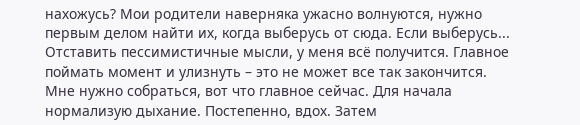нахожусь? Мои родители наверняка ужасно волнуются, нужно первым делом найти их, когда выберусь от сюда. Если выберусь...
Отставить пессимистичные мысли, у меня всё получится. Главное поймать момент и улизнуть – это не может все так закончится.
Мне нужно собраться, вот что главное сейчас. Для начала нормализую дыхание. Постепенно, вдох. Затем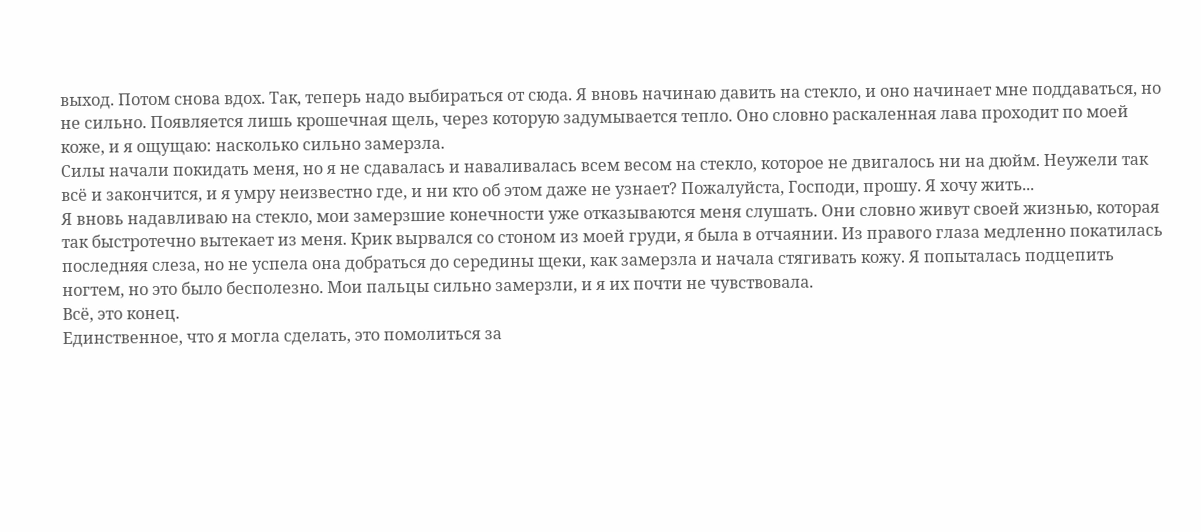выход. Потом снова вдох. Так, теперь надо выбираться от сюда. Я вновь начинаю давить на стекло, и оно начинает мне поддаваться, но не сильно. Появляется лишь крошечная щель, через которую задумывается тепло. Оно словно раскаленная лава проходит по моей коже, и я ощущаю: насколько сильно замерзла.
Силы начали покидать меня, но я не сдавалась и наваливалась всем весом на стекло, которое не двигалось ни на дюйм. Неужели так всё и закончится, и я умру неизвестно где, и ни кто об этом даже не узнает? Пожалуйста, Господи, прошу. Я хочу жить...
Я вновь надавливаю на стекло, мои замерзшие конечности уже отказываются меня слушать. Они словно живут своей жизнью, которая так быстротечно вытекает из меня. Крик вырвался со стоном из моей груди, я была в отчаянии. Из правого глаза медленно покатилась последняя слеза, но не успела она добраться до середины щеки, как замерзла и начала стягивать кожу. Я попыталась подцепить ногтем, но это было бесполезно. Мои пальцы сильно замерзли, и я их почти не чувствовала.
Всё, это конец.
Единственное, что я могла сделать, это помолиться за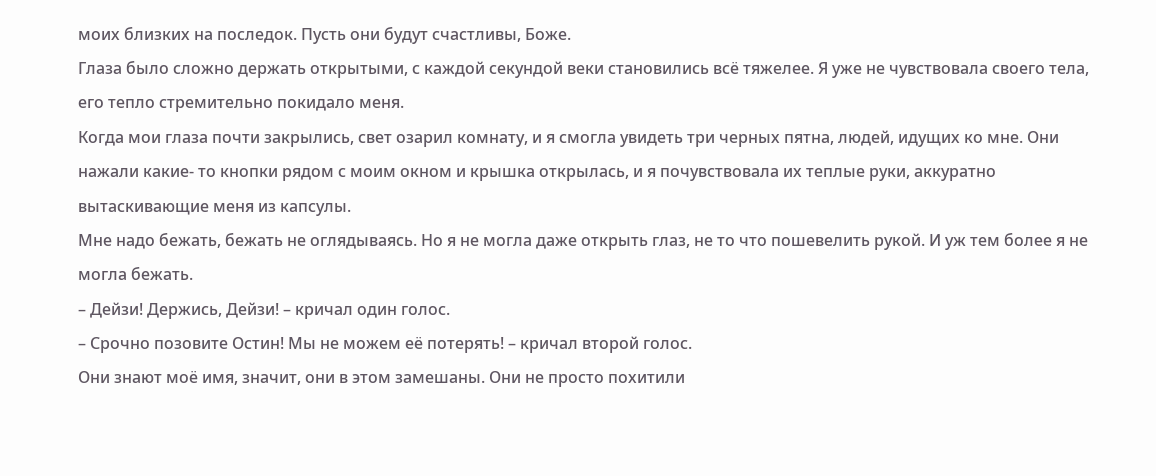моих близких на последок. Пусть они будут счастливы, Боже.
Глаза было сложно держать открытыми, с каждой секундой веки становились всё тяжелее. Я уже не чувствовала своего тела, его тепло стремительно покидало меня.
Когда мои глаза почти закрылись, свет озарил комнату, и я смогла увидеть три черных пятна, людей, идущих ко мне. Они нажали какие- то кнопки рядом с моим окном и крышка открылась, и я почувствовала их теплые руки, аккуратно вытаскивающие меня из капсулы.
Мне надо бежать, бежать не оглядываясь. Но я не могла даже открыть глаз, не то что пошевелить рукой. И уж тем более я не могла бежать.
– Дейзи! Держись, Дейзи! – кричал один голос.
– Срочно позовите Остин! Мы не можем её потерять! – кричал второй голос.
Они знают моё имя, значит, они в этом замешаны. Они не просто похитили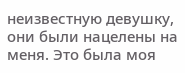неизвестную девушку, они были нацелены на меня. Это была моя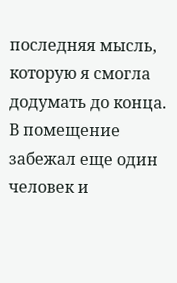последняя мысль, которую я смогла додумать до конца. В помещение забежал еще один человек и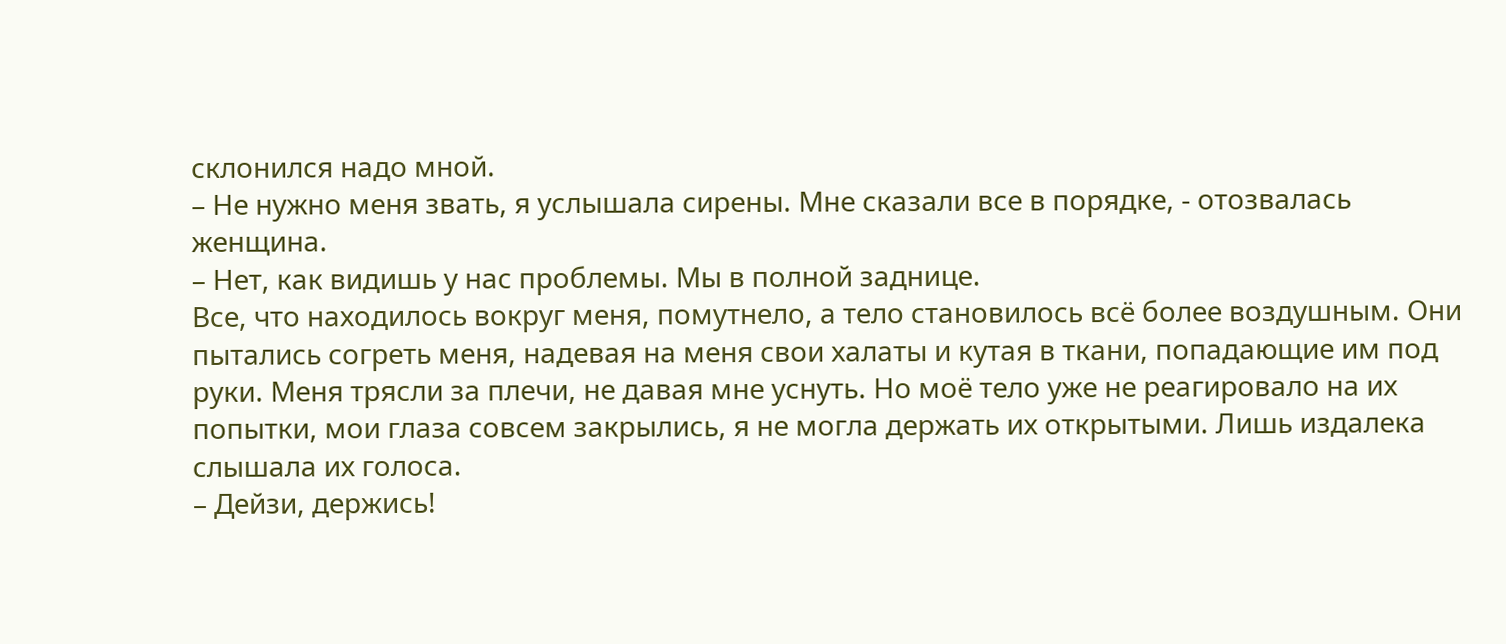склонился надо мной.
– Не нужно меня звать, я услышала сирены. Мне сказали все в порядке, - отозвалась женщина.
– Нет, как видишь у нас проблемы. Мы в полной заднице.
Все, что находилось вокруг меня, помутнело, а тело становилось всё более воздушным. Они пытались согреть меня, надевая на меня свои халаты и кутая в ткани, попадающие им под руки. Меня трясли за плечи, не давая мне уснуть. Но моё тело уже не реагировало на их попытки, мои глаза совсем закрылись, я не могла держать их открытыми. Лишь издалека слышала их голоса.
– Дейзи, держись!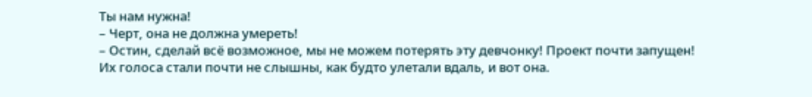Ты нам нужна!
– Черт, она не должна умереть!
– Остин, сделай всё возможное, мы не можем потерять эту девчонку! Проект почти запущен!
Их голоса стали почти не слышны, как будто улетали вдаль, и вот она.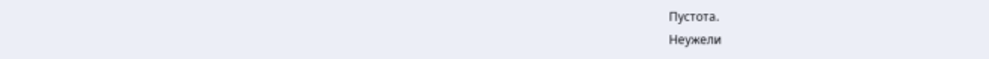Пустота.
Неужели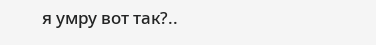я умру вот так?..